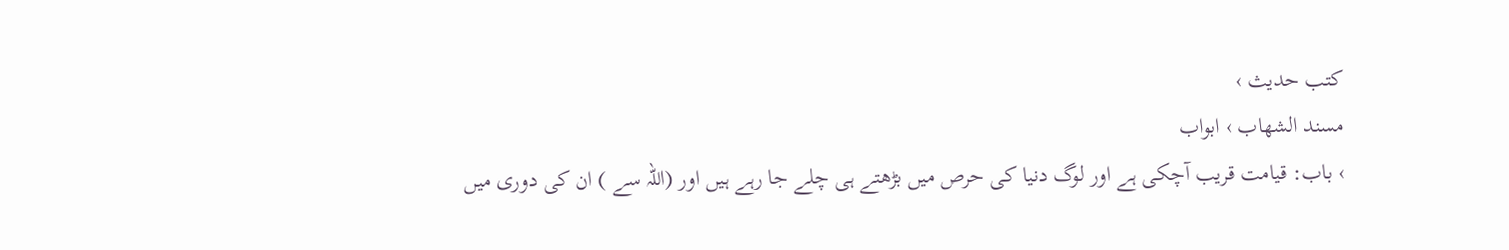کتب حدیث ›
مسند الشهاب › ابواب
› باب: قیامت قریب آچکی ہے اور لوگ دنیا کی حرص میں بڑھتے ہی چلے جا رہے ہیں اور (اللہ سے ) ان کی دوری میں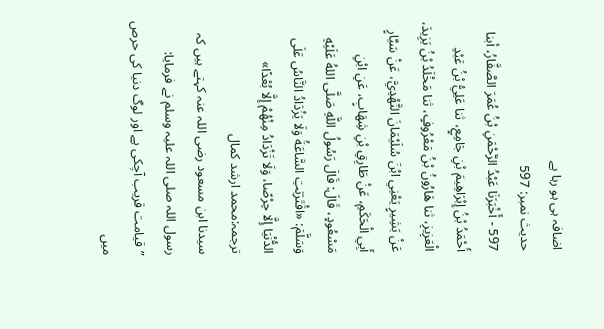اضافہ ہی ہو رہا ہے
حدیث نمبر: 597
597 - أَخْبَرَنَا عَبْدُ الرَّحْمَنِ بْنُ عُمَرَ الصَّفَّارُ، أبنا أَحْمَدُ بْنُ إِبْرَاهِيمَ بْنِ جَامِعٍ، ثنا عَلِيُّ بْنُ عَبْدِ الْعَزِيزِ، ثنا هَارُونُ بْنُ مَعْرُوفٍ، ثنا مَخْلَدُ بْنُ يَزِيدَ، عَنْ بَشِيرٍ يَعْنِي ابْنَ سُلَيْمَانَ النَّهْدِيَّ، عَنْ سَيَّارٍ أَبِي الْحَكَمِ، عَنْ طَارِقِ بْنِ شِهَابٍ، عَنِ ابْنِ مَسْعُودٍ، قَالَ: قَالَ رَسُولُ اللَّهِ صَلَّى اللهُ عَلَيْهِ وَسَلَّمَ: «اقْتَرَبَتِ السَّاعَةُ وَلَا يَزْدَادُ النَّاسُ عَلَى الدُّنْيَا إِلَّا حِرْصًا، وَلَا تَزْدَادُ مِنْهُمْ إِلَّا بُعْدًا»
ترجمہ:محمد ارشد کمال
سیدنا ابن مسعود رضی اللہ عنہ کہتے ہیں کہ رسول اللہ صلی اللہ علیہ وسلم نے فرمایا: ”قیامت قریب آچکی ہے اور لوگ دنیا کی حرص میں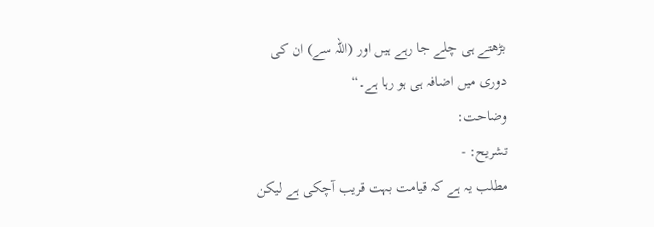بڑھتے ہی چلے جا رہے ہیں اور (اللہ سے) ان کی دوری میں اضافہ ہی ہو رہا ہے۔“
وضاحت:
تشریح: -
مطلب یہ ہے کہ قیامت بہت قریب آچکی ہے لیکن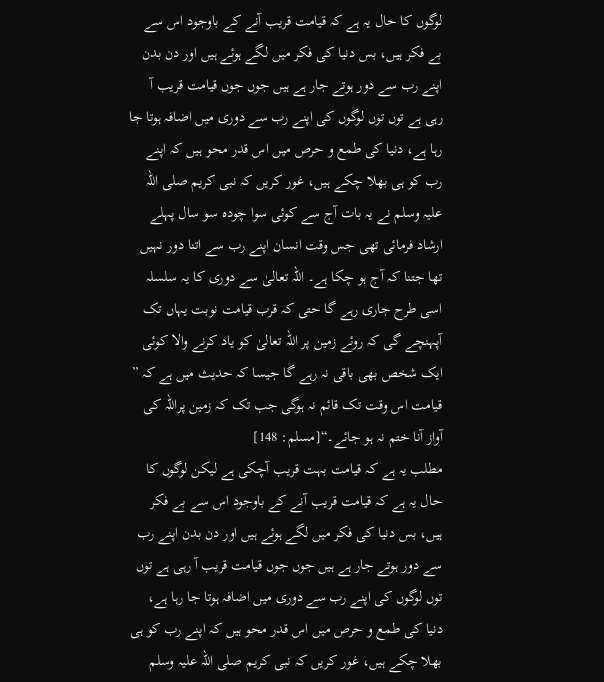لوگوں کا حال یہ ہے کہ قیامت قریب آنے کے باوجود اس سے بے فکر ہیں، بس دنیا کی فکر میں لگے ہوئے ہیں اور دن بدن اپنے رب سے دور ہوتے جار ہے ہیں جوں جوں قیامت قریب آ رہی ہے توں توں لوگوں کی اپنے رب سے دوری میں اضافہ ہوتا جا رہا ہے، دنیا کی طمع و حرص میں اس قدر محو ہیں کہ اپنے رب کو ہی بھلا چکے ہیں، غور کریں کہ نبی کریم صلی اللہ علیہ وسلم نے یہ بات آج سے کوئی سوا چودہ سو سال پہلے ارشاد فرمائی تھی جس وقت انسان اپنے رب سے اتنا دور نہیں تھا جتنا کہ آج ہو چکا ہے۔ اللہ تعالیٰ سے دوری کا یہ سلسلہ اسی طرح جاری رہے گا حتی کہ قرب قیامت نوبت یہاں تک آپہنچے گی کہ روئے زمین پر اللہ تعالیٰ کو یاد کرنے والا کوئی ایک شخص بھی باقی نہ رہے گا جیسا کہ حدیث میں ہے کہ ” قیامت اس وقت تک قائم نہ ہوگی جب تک کہ زمین پراللہ کی آواز آنا ختم نہ ہو جائے۔“[مسلم: 148]
مطلب یہ ہے کہ قیامت بہت قریب آچکی ہے لیکن لوگوں کا حال یہ ہے کہ قیامت قریب آنے کے باوجود اس سے بے فکر ہیں، بس دنیا کی فکر میں لگے ہوئے ہیں اور دن بدن اپنے رب سے دور ہوتے جار ہے ہیں جوں جوں قیامت قریب آ رہی ہے توں توں لوگوں کی اپنے رب سے دوری میں اضافہ ہوتا جا رہا ہے، دنیا کی طمع و حرص میں اس قدر محو ہیں کہ اپنے رب کو ہی بھلا چکے ہیں، غور کریں کہ نبی کریم صلی اللہ علیہ وسلم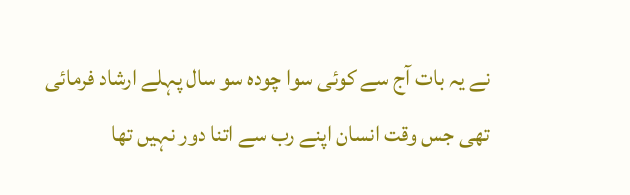نے یہ بات آج سے کوئی سوا چودہ سو سال پہلے ارشاد فرمائی تھی جس وقت انسان اپنے رب سے اتنا دور نہیں تھا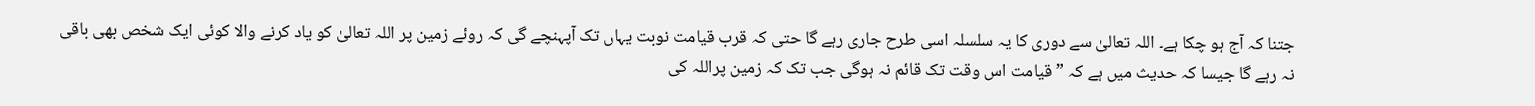جتنا کہ آج ہو چکا ہے۔ اللہ تعالیٰ سے دوری کا یہ سلسلہ اسی طرح جاری رہے گا حتی کہ قرب قیامت نوبت یہاں تک آپہنچے گی کہ روئے زمین پر اللہ تعالیٰ کو یاد کرنے والا کوئی ایک شخص بھی باقی نہ رہے گا جیسا کہ حدیث میں ہے کہ ” قیامت اس وقت تک قائم نہ ہوگی جب تک کہ زمین پراللہ کی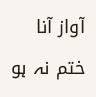آواز آنا ختم نہ ہو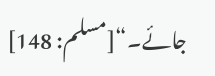جائے۔“[مسلم: 148]